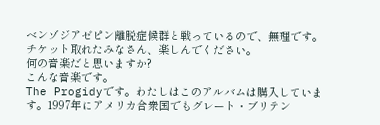ベンゾジアゼピン離脱症候群と戦っているので、無理です。
チケット取れたみなさん、楽しんでください。
何の音楽だと思いますか?
こんな音楽です。
The Progidyです。わたしはこのアルバムは購入しています。1997年にアメリカ合衆国でもグレート・ブリテン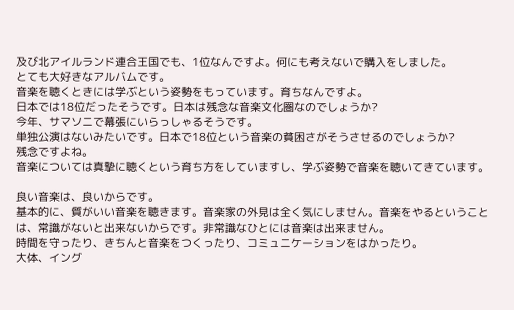及び北アイルランド連合王国でも、1位なんですよ。何にも考えないで購入をしました。
とても大好きなアルバムです。
音楽を聴くときには学ぶという姿勢をもっています。育ちなんですよ。
日本では18位だったそうです。日本は残念な音楽文化圏なのでしょうか?
今年、サマソニで幕張にいらっしゃるそうです。
単独公演はないみたいです。日本で18位という音楽の貧困さがそうさせるのでしょうか?
残念ですよね。
音楽については真摯に聴くという育ち方をしていますし、学ぶ姿勢で音楽を聴いてきています。

良い音楽は、良いからです。
基本的に、質がいい音楽を聴きます。音楽家の外見は全く気にしません。音楽をやるということは、常識がないと出来ないからです。非常識なひとには音楽は出来ません。
時間を守ったり、きちんと音楽をつくったり、コミュニケーションをはかったり。
大体、イング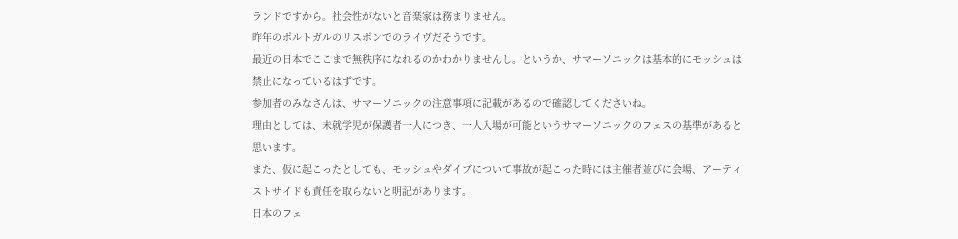ランドですから。社会性がないと音楽家は務まりません。
昨年のポルトガルのリスボンでのライヴだそうです。
最近の日本でここまで無秩序になれるのかわかりませんし。というか、サマーソニックは基本的にモッシュは禁止になっているはずです。
参加者のみなさんは、サマーソニックの注意事項に記載があるので確認してくださいね。
理由としては、未就学児が保護者一人につき、一人入場が可能というサマーソニックのフェスの基準があると思います。
また、仮に起こったとしても、モッシュやダイブについて事故が起こった時には主催者並びに会場、アーティストサイドも責任を取らないと明記があります。
日本のフェ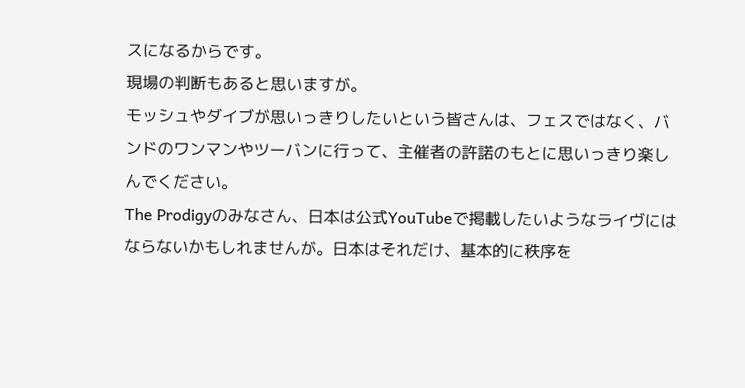スになるからです。
現場の判断もあると思いますが。
モッシュやダイブが思いっきりしたいという皆さんは、フェスではなく、バンドのワンマンやツーバンに行って、主催者の許諾のもとに思いっきり楽しんでください。
The Prodigyのみなさん、日本は公式YouTubeで掲載したいようなライヴにはならないかもしれませんが。日本はそれだけ、基本的に秩序を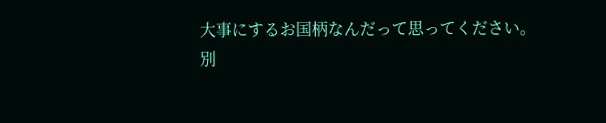大事にするお国柄なんだって思ってください。
別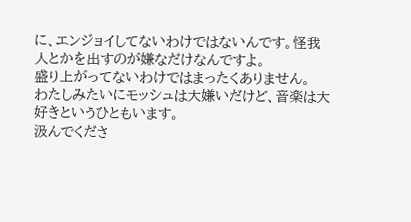に、エンジョイしてないわけではないんです。怪我人とかを出すのが嫌なだけなんですよ。
盛り上がってないわけではまったくありません。
わたしみたいにモッシュは大嫌いだけど、音楽は大好きというひともいます。
汲んでくださ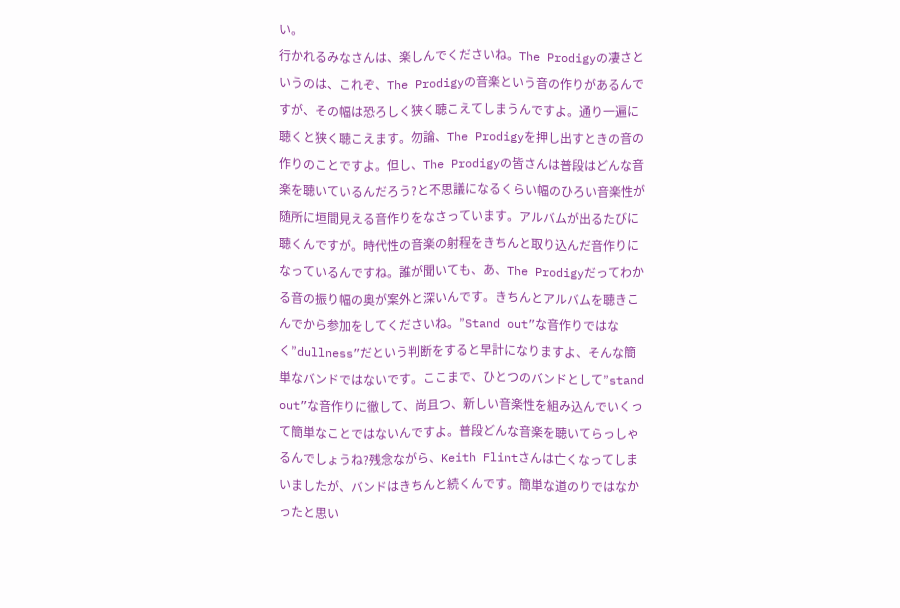い。
行かれるみなさんは、楽しんでくださいね。The Prodigyの凄さというのは、これぞ、The Prodigyの音楽という音の作りがあるんですが、その幅は恐ろしく狭く聴こえてしまうんですよ。通り一遍に聴くと狭く聴こえます。勿論、The Prodigyを押し出すときの音の作りのことですよ。但し、The Prodigyの皆さんは普段はどんな音楽を聴いているんだろう?と不思議になるくらい幅のひろい音楽性が随所に垣間見える音作りをなさっています。アルバムが出るたびに聴くんですが。時代性の音楽の射程をきちんと取り込んだ音作りになっているんですね。誰が聞いても、あ、The Prodigyだってわかる音の振り幅の奥が案外と深いんです。きちんとアルバムを聴きこんでから参加をしてくださいね。”Stand out”な音作りではなく”dullness”だという判断をすると早計になりますよ、そんな簡単なバンドではないです。ここまで、ひとつのバンドとして”stand out”な音作りに徹して、尚且つ、新しい音楽性を組み込んでいくって簡単なことではないんですよ。普段どんな音楽を聴いてらっしゃるんでしょうね?残念ながら、Keith Flintさんは亡くなってしまいましたが、バンドはきちんと続くんです。簡単な道のりではなかったと思い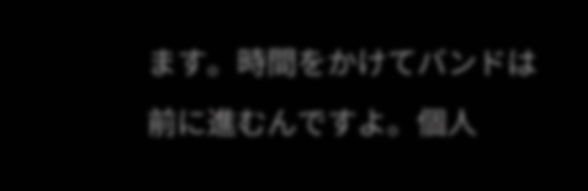ます。時間をかけてバンドは前に進むんですよ。個人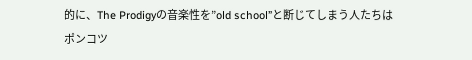的に、The Prodigyの音楽性を”old school”と断じてしまう人たちはポンコツ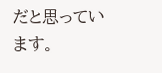だと思っています。